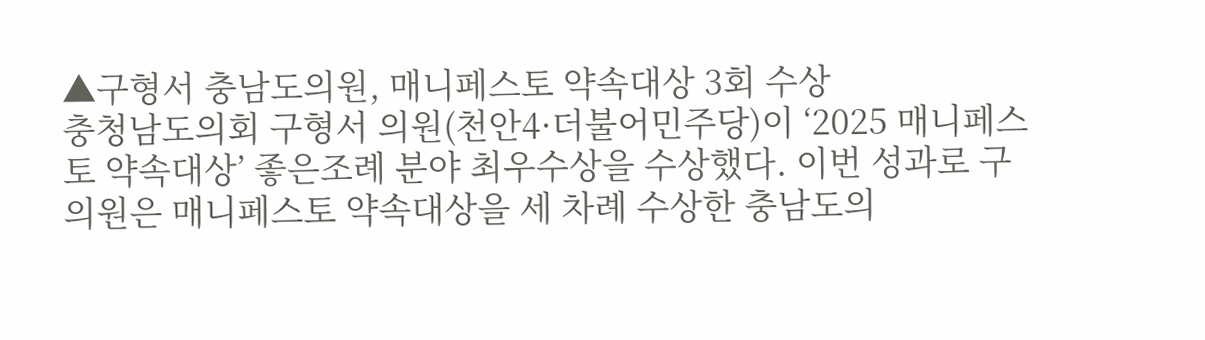▲구형서 충남도의원, 매니페스토 약속대상 3회 수상
충청남도의회 구형서 의원(천안4·더불어민주당)이 ‘2025 매니페스토 약속대상’ 좋은조례 분야 최우수상을 수상했다. 이번 성과로 구 의원은 매니페스토 약속대상을 세 차례 수상한 충남도의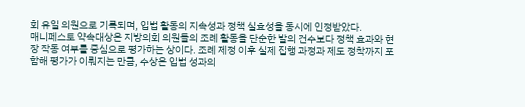회 유일 의원으로 기록되며, 입법 활동의 지속성과 정책 실효성을 동시에 인정받았다.
매니페스토 약속대상은 지방의회 의원들의 조례 활동을 단순한 발의 건수보다 정책 효과와 현장 작동 여부를 중심으로 평가하는 상이다. 조례 제정 이후 실제 집행 과정과 제도 정착까지 포함해 평가가 이뤄지는 만큼, 수상은 입법 성과의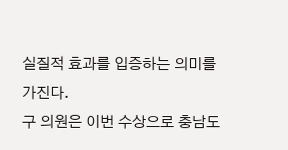실질적 효과를 입증하는 의미를 가진다.
구 의원은 이번 수상으로 충남도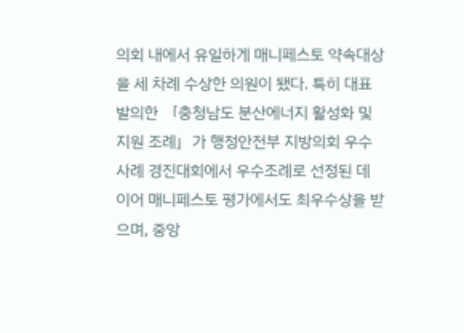의회 내에서 유일하게 매니페스토 약속대상을 세 차례 수상한 의원이 됐다. 특히 대표 발의한 「충청남도 분산에너지 활성화 및 지원 조례」가 행정안전부 지방의회 우수사례 경진대회에서 우수조례로 선정된 데 이어 매니페스토 평가에서도 최우수상을 받으며, 중앙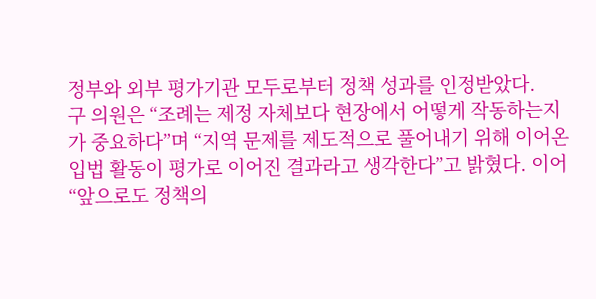정부와 외부 평가기관 모두로부터 정책 성과를 인정받았다.
구 의원은 “조례는 제정 자체보다 현장에서 어떻게 작동하는지가 중요하다”며 “지역 문제를 제도적으로 풀어내기 위해 이어온 입법 활동이 평가로 이어진 결과라고 생각한다”고 밝혔다. 이어 “앞으로도 정책의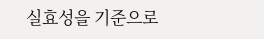실효성을 기준으로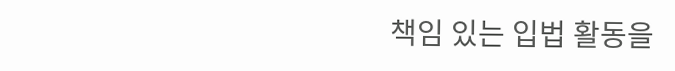책임 있는 입법 활동을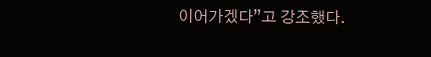이어가겠다”고 강조했다.